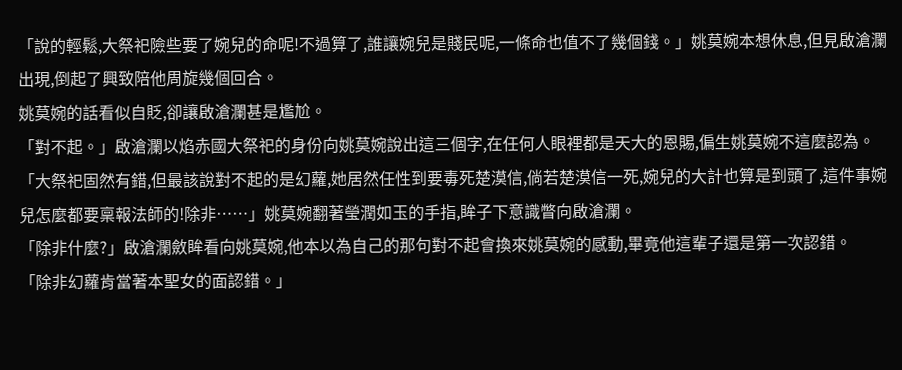「說的輕鬆,大祭祀險些要了婉兒的命呢!不過算了,誰讓婉兒是賤民呢,一條命也值不了幾個錢。」姚莫婉本想休息,但見啟滄瀾出現,倒起了興致陪他周旋幾個回合。
姚莫婉的話看似自貶,卻讓啟滄瀾甚是尷尬。
「對不起。」啟滄瀾以焰赤國大祭祀的身份向姚莫婉說出這三個字,在任何人眼裡都是天大的恩賜,偏生姚莫婉不這麼認為。
「大祭祀固然有錯,但最該說對不起的是幻蘿,她居然任性到要毒死楚漠信,倘若楚漠信一死,婉兒的大計也算是到頭了,這件事婉兒怎麼都要稟報法師的!除非……」姚莫婉翻著瑩潤如玉的手指,眸子下意識瞥向啟滄瀾。
「除非什麼?」啟滄瀾斂眸看向姚莫婉,他本以為自己的那句對不起會換來姚莫婉的感動,畢竟他這輩子還是第一次認錯。
「除非幻蘿肯當著本聖女的面認錯。」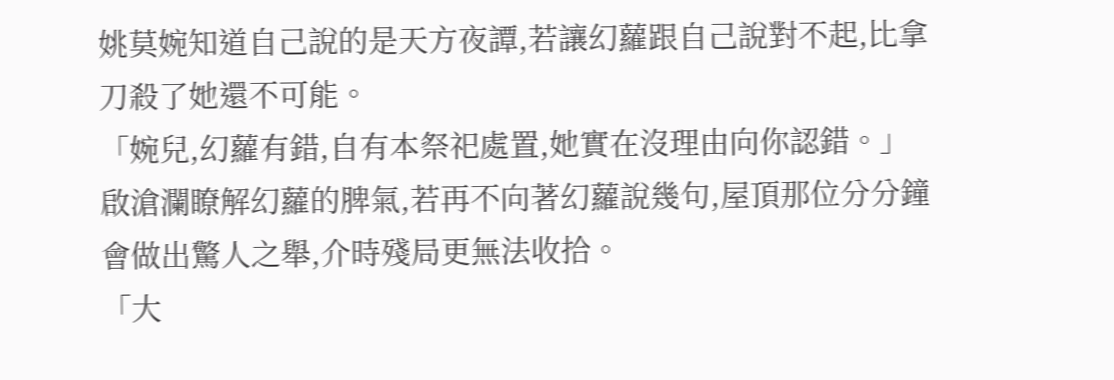姚莫婉知道自己說的是天方夜譚,若讓幻蘿跟自己說對不起,比拿刀殺了她還不可能。
「婉兒,幻蘿有錯,自有本祭祀處置,她實在沒理由向你認錯。」啟滄瀾瞭解幻蘿的脾氣,若再不向著幻蘿說幾句,屋頂那位分分鐘會做出驚人之舉,介時殘局更無法收拾。
「大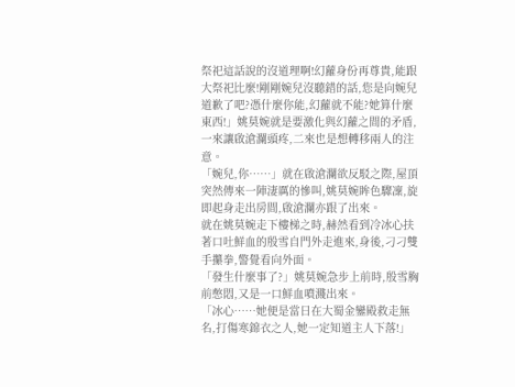祭祀這話說的沒道理啊!幻蘿身份再尊貴,能跟大祭祀比麼!剛剛婉兒沒聽錯的話,您是向婉兒道歉了吧?憑什麼你能,幻蘿就不能?她算什麼東西!」姚莫婉就是要激化與幻蘿之間的矛盾,一來讓啟滄瀾頭疼,二來也是想轉移兩人的注意。
「婉兒,你……」就在啟滄瀾欲反駁之際,屋頂突然傳來一陣淒厲的慘叫,姚莫婉眸色驟凜,旋即起身走出房間,啟滄瀾亦跟了出來。
就在姚莫婉走下樓梯之時,赫然看到冷冰心扶著口吐鮮血的殷雪自門外走進來,身後,刁刁雙手攥拳,警覺看向外面。
「發生什麼事了?」姚莫婉急步上前時,殷雪胸前憋悶,又是一口鮮血噴濺出來。
「冰心……她便是當日在大蜀金鑾殿救走無名,打傷寒錦衣之人,她一定知道主人下落!」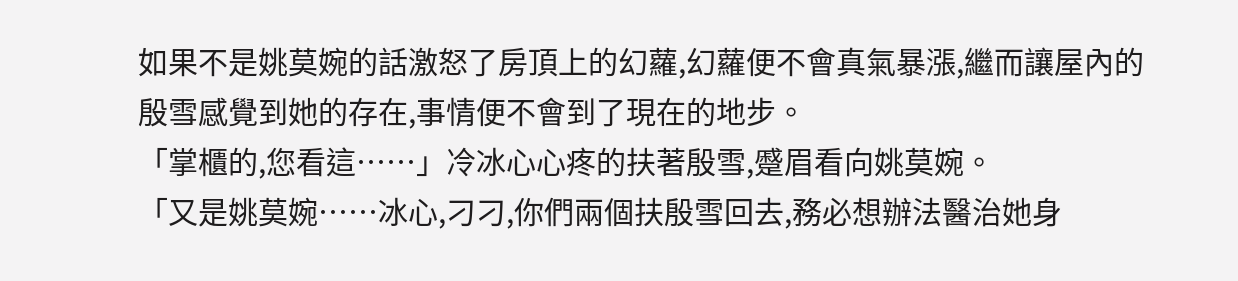如果不是姚莫婉的話激怒了房頂上的幻蘿,幻蘿便不會真氣暴漲,繼而讓屋內的殷雪感覺到她的存在,事情便不會到了現在的地步。
「掌櫃的,您看這……」冷冰心心疼的扶著殷雪,蹙眉看向姚莫婉。
「又是姚莫婉……冰心,刁刁,你們兩個扶殷雪回去,務必想辦法醫治她身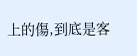上的傷,到底是客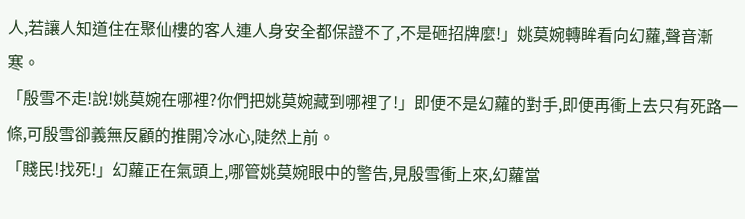人,若讓人知道住在聚仙樓的客人連人身安全都保證不了,不是砸招牌麼!」姚莫婉轉眸看向幻蘿,聲音漸寒。
「殷雪不走!說!姚莫婉在哪裡?你們把姚莫婉藏到哪裡了!」即便不是幻蘿的對手,即便再衝上去只有死路一條,可殷雪卻義無反顧的推開冷冰心,陡然上前。
「賤民!找死!」幻蘿正在氣頭上,哪管姚莫婉眼中的警告,見殷雪衝上來,幻蘿當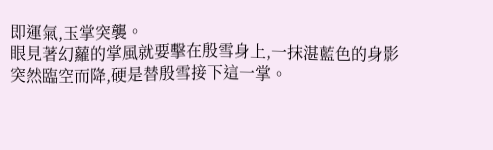即運氣,玉掌突襲。
眼見著幻蘿的掌風就要擊在殷雪身上,一抹湛藍色的身影突然臨空而降,硬是替殷雪接下這一掌。